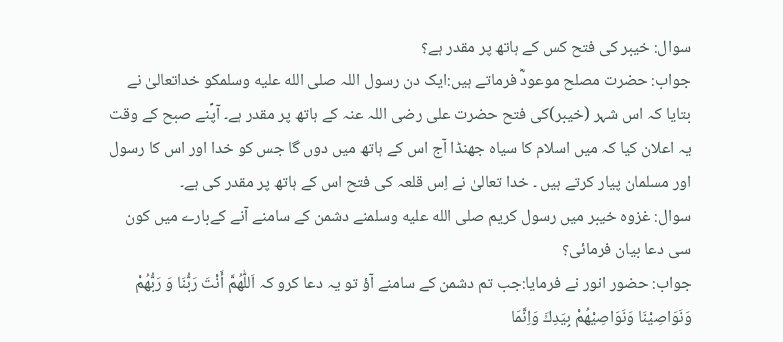سوال: خیبر کی فتح کس کے ہاتھ پر مقدر ہے؟
جواب: حضرت مصلح موعودؓ فرماتے ہیں:ایک دن رسول اللہ صلى الله عليه وسلمکو خداتعالیٰ نے بتایا کہ اس شہر (خیبر)کی فتح حضرت علی رضی اللہ عنہ کے ہاتھ پر مقدر ہے۔ آپؐنے صبح کے وقت یہ اعلان کیا کہ میں اسلام کا سیاہ جھنڈا آج اس کے ہاتھ میں دوں گا جس کو خدا اور اس کا رسول اور مسلمان پیار کرتے ہیں ۔ خدا تعالیٰ نے اِس قلعہ کی فتح اس کے ہاتھ پر مقدر کی ہے۔
سوال: غزوہ خیبر میں رسول کریم صلى الله عليه وسلمنے دشمن کے سامنے آنے کےبارے میں کون سی دعا بیان فرمائی؟
جواب: حضور انور نے فرمایا:جب تم دشمن کے سامنے آؤ تو یہ دعا کرو کہ اَللّٰهُمَّ أَنْتَ رَبُّنَا وَ رَبُّهُمْ وَنَوَاصِیْنَا وَنَوَاصِيْهُمْ بِيَدِكَ وَاِنَّمَا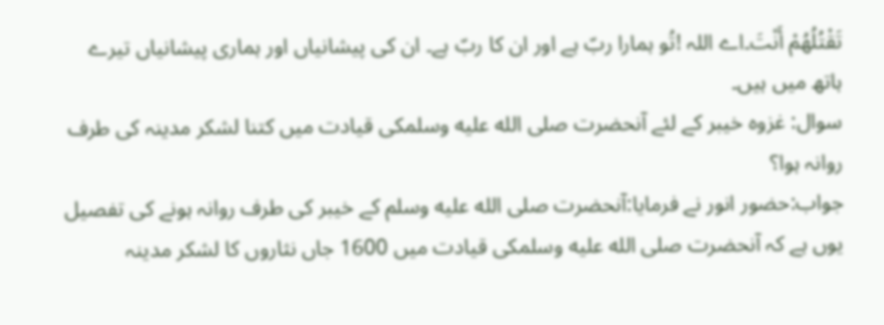تَقْتُلُهُمْ أَنْتَ۔اے اللہ !تُو ہمارا ربّ ہے اور ان کا ربّ ہے۔ ان کی پیشانیاں اور ہماری پیشانیاں تیرے ہاتھ میں ہیں۔
سوال: غزوہ خیبر کے لئے آنحضرت صلى الله عليه وسلمکی قیادت میں کتنا لشکر مدینہ کی طرف روانہ ہوا؟
جواب:حضور انور نے فرمایا:آنحضرت صلى الله عليه وسلم کے خیبر کی طرف روانہ ہونے کی تفصیل یوں ہے کہ آنحضرت صلى الله عليه وسلمکی قیادت میں 1600 جاں نثاروں کا لشکر مدینہ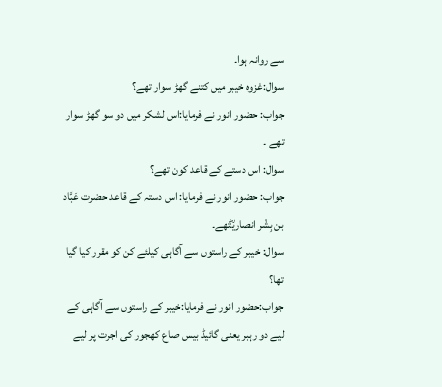سے روانہ ہوا۔
سوال:غزوہ خیبر میں کتنے گھڑ سوار تھے؟
جواب: حضور انور نے فرمایا:اس لشکر میں دو سو گھڑ سوار تھے ۔
سوال: اس دستے کے قاعد کون تھے؟
جواب: حضور انور نے فرمایا: اس دستہ کے قاعد حضرت عَبَّاد بن بِشْر انصاریؓتھے۔
سوال: خیبر کے راستوں سے آگاہی کیلئے کن کو مقرر کیا گیا تھا؟
جواب:حضور انور نے فرمایا:خیبر کے راستوں سے آگاہی کے لیے دو رہبر یعنی گائیڈ بیس صاع کھجور کی اجرت پر لیے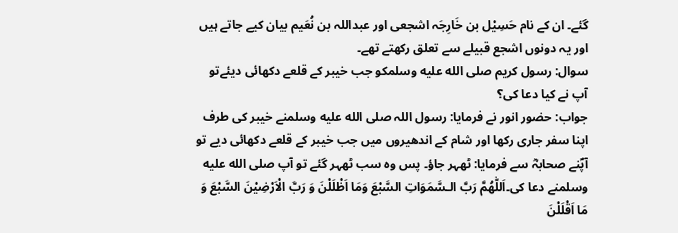گئے۔ ان کے نام حَسِیْل بن خَارِجَہ اشجعی اور عبداللہ بن نُعَیم بیان کیے جاتے ہیں اور یہ دونوں اشجع قبیلے سے تعلق رکھتے تھے۔
سوال: رسول کریم صلى الله عليه وسلمکو جب خیبر کے قلعے دکھائی دیئےتو آپ نے کیا دعا کی؟
جواب: حضور انور نے فرمایا: رسول اللہ صلى الله عليه وسلمنے خیبر کی طرف اپنا سفر جاری رکھا اور شام کے اندھیروں میں جب خیبر کے قلعے دکھائی دیے تو آپؐنے صحابہؓ سے فرمایا: ٹھہر جاؤ۔ پس وہ سب ٹھہر گئے تو آپ صلى الله عليه وسلمنے دعا کی۔اَللّٰهُمَّ رَبَّ الـسَّمَوَاتِ السَّبْعَ وَمَا اَظْلَلْنَ وَ رَبَّ الْاَرْضِيْنَ السَّبْعَ وَ مَا اَقْلَلْنَ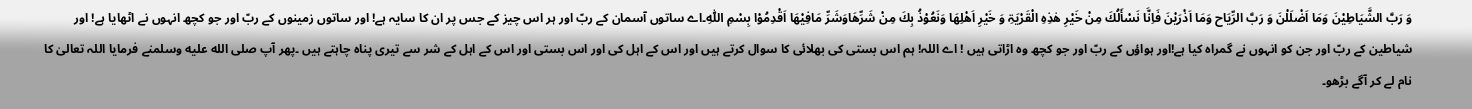وَ رَبَّ الشَّيَاطِيْنَ وَمَا اَضْلَلْنَ وَ رَبَّ الرِّيَاح وَمَا اَذْرَيْنَ فَاِنَّا نَسْأَلُكَ مِنْ خَيْرِ هٰذِهِ الْقَرْيَۃِ وَ خَيْرِ اَهْلِهَا وَنَعُوْذُ بِكَ مِنْ شَرِّھَاوَشَرِّ مَافِیْھَا اَقْدِمُوْا بِسْمِ اللّٰهِ۔اے ساتوں آسمان کے ربّ اور ہر اس چیز کے جس پر ان کا سایہ ہے! اور ساتوں زمینوں کے ربّ اور جو کچھ انہوں نے اٹھایا ہے! اور شیاطین کے ربّ اور جن کو انہوں نے گمراہ کیا ہے!اور ہواؤں کے ربّ اور جو کچھ وہ اڑاتی ہیں ! اے اللہ! ہم اس بستی کی بھلائی کا سوال کرتے ہیں اور اس کے اہل کی اور اس بستی اور اس کے اہل کے شر سے تیری پناہ چاہتے ہیں ۔پھر آپ صلى الله عليه وسلمنے فرمایا اللہ تعالیٰ کا نام لے کر آگے بڑھو۔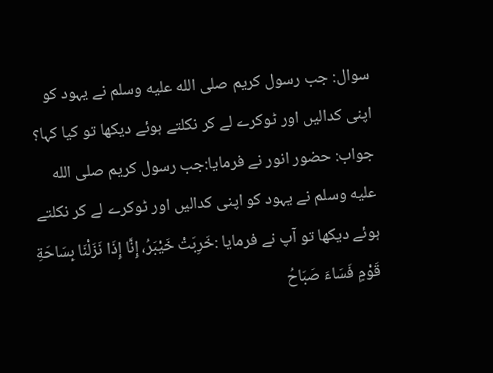سوال: جب رسول کریم صلى الله عليه وسلم نے یہود کو اپنی کدالیں اور ٹوکرے لے کر نکلتے ہوئے دیکھا تو کیا کہا؟
جواب: حضور انور نے فرمایا:جب رسول کریم صلى الله عليه وسلم نے یہود کو اپنی کدالیں اور ٹوکرے لے کر نکلتے ہوئے دیکھا تو آپ نے فرمایا :خَرِبَتْ خَيْبَرُ، إِنَّا إِذَا نَزَلْنَا بِسَاحَةِ قَوْمٍ فَسَاءَ صَبَاحُ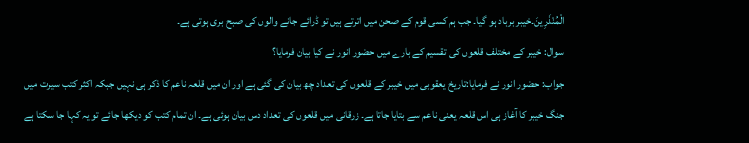الْمُنْذَرِينَ۔خیبر برباد ہو گیا۔ جب ہم کسی قوم کے صحن میں اترتے ہیں تو ڈرائے جانے والوں کی صبح بری ہوتی ہے۔
سوال: خیبر کے مختلف قلعوں کی تقسیم کے بارے میں حضور انور نے کیا بیان فرمایا؟
جواب: حضور انور نے فرمایا:تاریخ یعقوبی میں خیبر کے قلعوں کی تعداد چھ بیان کی گئی ہے اور ان میں قلعہ ناعم کا ذکر ہی نہیں جبکہ اکثر کتب سیرت میں جنگ خیبر کا آغاز ہی اس قلعہ یعنی ناعم سے بتایا جاتا ہے۔ زرقانی میں قلعوں کی تعداد دس بیان ہوئی ہے۔ ان تمام کتب کو دیکھا جائے تو یہ کہا جا سکتا ہے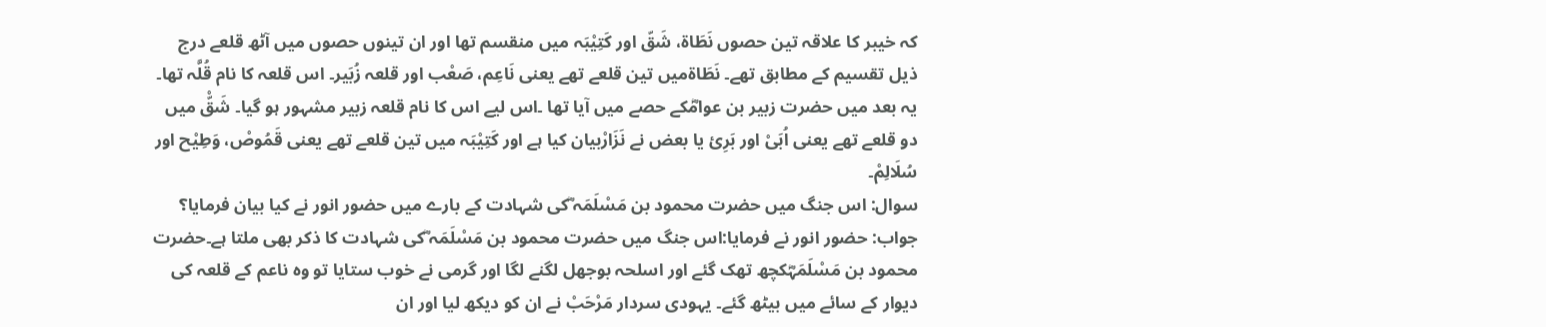کہ خیبر کا علاقہ تین حصوں نَطَاۃ، شَقّ اور کَتِیْبَہ میں منقسم تھا اور ان تینوں حصوں میں آٹھ قلعے درج ذیل تقسیم کے مطابق تھے۔ نَطَاۃمیں تین قلعے تھے یعنی نَاعِم، صَعْب اور قلعہ زُبَیر۔ اس قلعہ کا نام قُلَّہ تھا۔ یہ بعد میں حضرت زبیر بن عوامؓکے حصے میں آیا تھا ۔اس لیے اس کا نام قلعہ زبیر مشہور ہو گیا۔ شَقّْ میں دو قلعے تھے یعنی اُبَیْ اور بَرِیٔ یا بعض نے نَزَارْبیان کیا ہے اور کَتِیْبَہ میں تین قلعے تھے یعنی قَمُوصْ، وَطِیْح اور سُلَالِمْ۔
سوال: اس جنگ میں حضرت محمود بن مَسْلَمَہ ؓکی شہادت کے بارے میں حضور انور نے کیا بیان فرمایا؟
جواب: حضور انور نے فرمایا:اس جنگ میں حضرت محمود بن مَسْلَمَہ ؓکی شہادت کا ذکر بھی ملتا ہے۔حضرت محمود بن مَسْلَمَہؓکچھ تھک گئے اور اسلحہ بوجھل لگنے لگا اور گرمی نے خوب ستایا تو وہ ناعم کے قلعہ کی دیوار کے سائے میں بیٹھ گئے۔ یہودی سردار مَرْحَبْ نے ان کو دیکھ لیا اور ان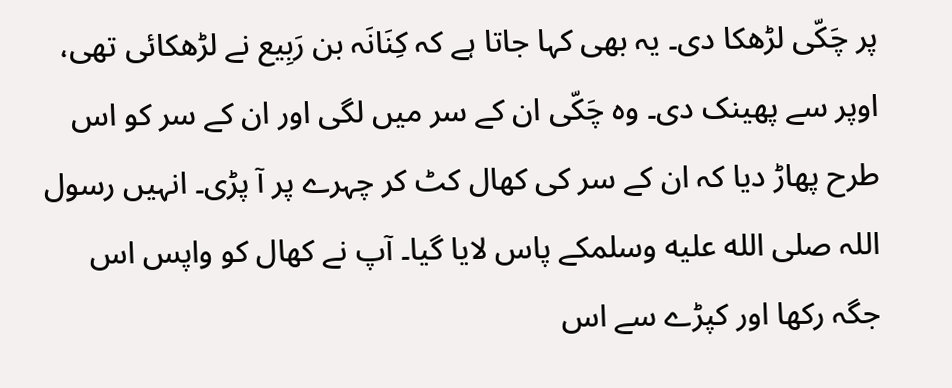پر چَکّی لڑھکا دی۔ یہ بھی کہا جاتا ہے کہ کِنَانَہ بن رَبِیع نے لڑھکائی تھی، اوپر سے پھینک دی۔ وہ چَکّی ان کے سر میں لگی اور ان کے سر کو اس طرح پھاڑ دیا کہ ان کے سر کی کھال کٹ کر چہرے پر آ پڑی۔ انہیں رسول اللہ صلى الله عليه وسلمکے پاس لایا گیا۔ آپ نے کھال کو واپس اس جگہ رکھا اور کپڑے سے اس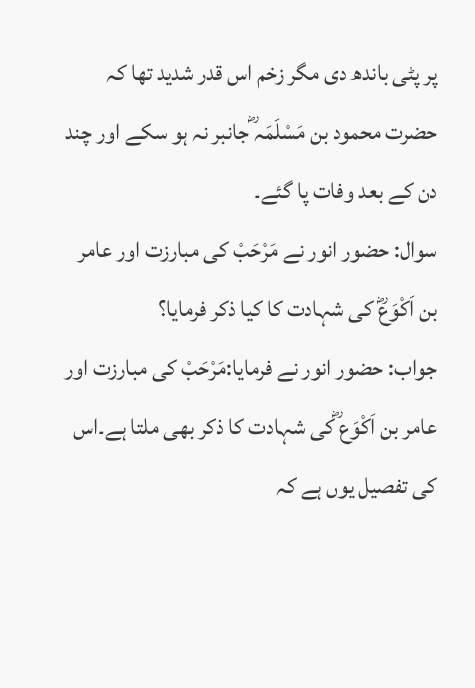پر پٹی باندھ دی مگر زخم اس قدر شدید تھا کہ حضرت محمود بن مَسْلَمَہ ؓجانبر نہ ہو سکے اور چند دن کے بعد وفات پا گئے۔
سوال: حضور انور نے مَرْحَبْ کی مبارزت اور عامر بن اَکْوَعؓ کی شہادت کا کیا ذکر فرمایا؟
جواب: حضور انور نے فرمایا:مَرْحَبْ کی مبارزت اور عامر بن اَکْوَع ؓکی شہادت کا ذکر بھی ملتا ہے۔اس کی تفصیل یوں ہے کہ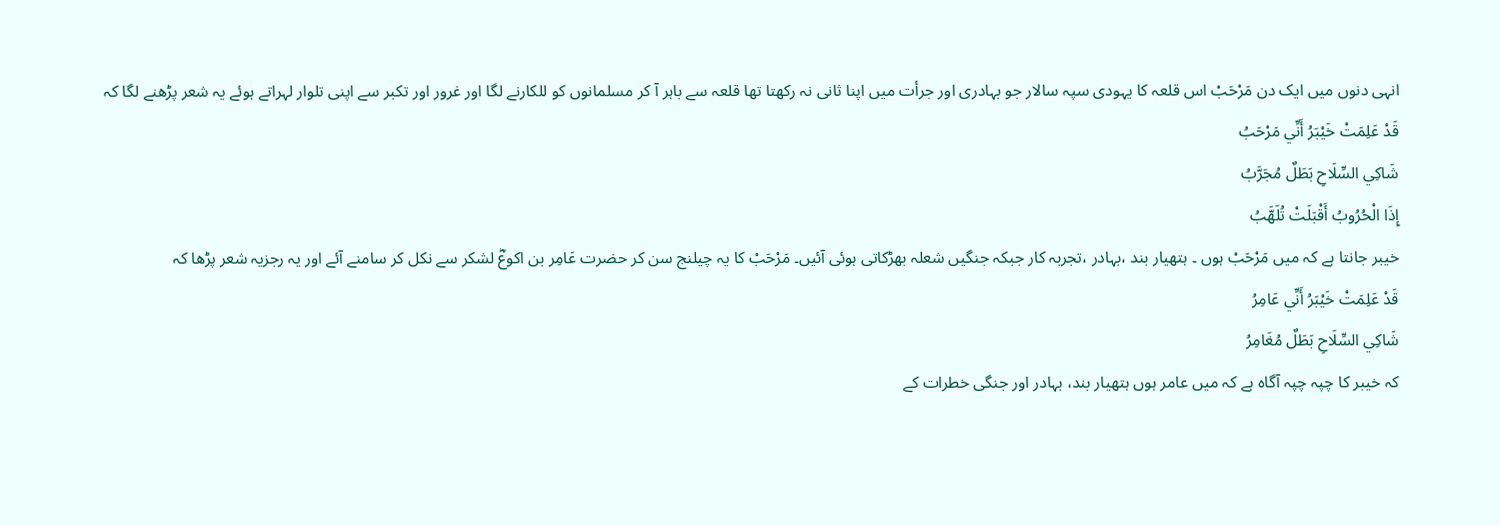انہی دنوں میں ایک دن مَرْحَبْ اس قلعہ کا یہودی سپہ سالار جو بہادری اور جرأت میں اپنا ثانی نہ رکھتا تھا قلعہ سے باہر آ کر مسلمانوں کو للکارنے لگا اور غرور اور تکبر سے اپنی تلوار لہراتے ہوئے یہ شعر پڑھنے لگا کہ
قَدْ عَلِمَتْ خَيْبَرُ أَنِّي مَرْحَبُ
شَاكِي السِّلَاحِ بَطَلٌ مُجَرَّبُ
إِذَا الْحُرُوبُ أَقْبَلَتْ تُلَهَّبُ
خیبر جانتا ہے کہ میں مَرْحَبْ ہوں ۔ ہتھیار بند ،بہادر ،تجربہ کار جبکہ جنگیں شعلہ بھڑکاتی ہوئی آئیں۔ مَرْحَبْ کا یہ چیلنج سن کر حضرت عَامِر بن اکوعؓ لشکر سے نکل کر سامنے آئے اور یہ رجزیہ شعر پڑھا کہ
قَدْ عَلِمَتْ خَيْبَرُ أَنِّي عَامِرُ
شَاكِي السِّلَاحِ بَطَلٌ مُغَامِرُ
کہ خیبر کا چپہ چپہ آگاہ ہے کہ میں عامر ہوں ہتھیار بند، بہادر اور جنگی خطرات کے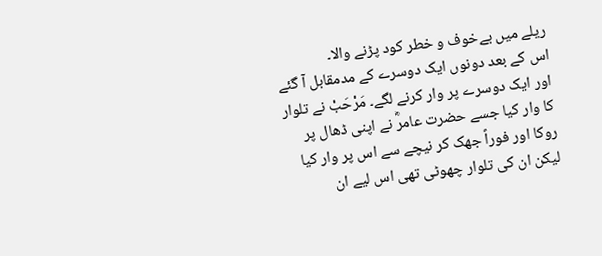ریلے میں بےخوف و خطر کود پڑنے والا۔
اس کے بعد دونوں ایک دوسرے کے مدمقابل آ گئے اور ایک دوسرے پر وار کرنے لگے۔ مَرْحَبْ نے تلوار کا وار کیا جسے حضرت عامرؓ نے اپنی ڈھال پر روکا اور فوراً جھک کر نیچے سے اس پر وار کیا لیکن ان کی تلوار چھوٹی تھی اس لیے ان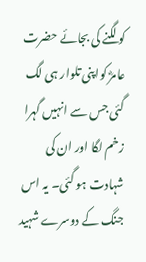کو لگنے کی بجائے حضرت عامرؓ کواپنی تلوار ہی لگ گئی جس سے انہیں گہرا زخم لگا اور ان کی شہادت ہو گئی۔ یہ اس جنگ کے دوسرے شہید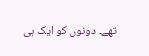تھے۔ دونوں کو ایک ہی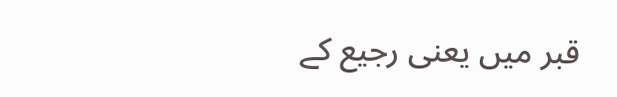قبر میں یعنی رجیع کے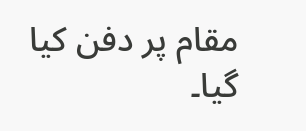مقام پر دفن کیا گیا۔